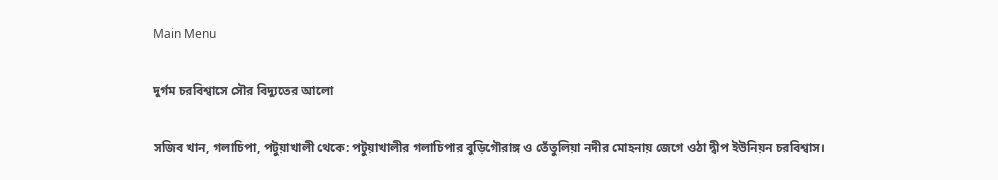Main Menu

দুর্গম চরবিশ্বাসে সৌর বিদ্যুতের আলো

সজিব খান, গলাচিপা, পটুয়াখালী থেকে: পটুয়াখালীর গলাচিপার বুড়িগৌরাঙ্গ ও তেঁতুলিয়া নদীর মোহনায় জেগে ওঠা দ্বীপ ইউনিয়ন চরবিশ্বাস।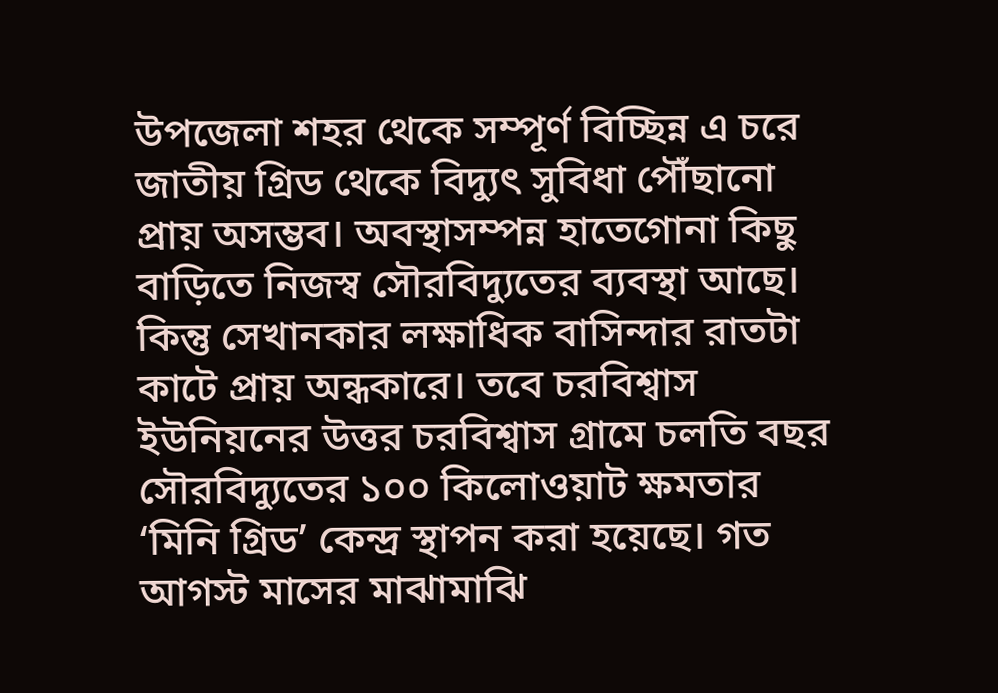উপজেলা শহর থেকে সম্পূর্ণ বিচ্ছিন্ন এ চরে জাতীয় গ্রিড থেকে বিদ্যুৎ সুবিধা পৌঁছানো প্রায় অসম্ভব। অবস্থাসম্পন্ন হাতেগোনা কিছু বাড়িতে নিজস্ব সৌরবিদ্যুতের ব্যবস্থা আছে। কিন্তু সেখানকার লক্ষাধিক বাসিন্দার রাতটা কাটে প্রায় অন্ধকারে। তবে চরবিশ্বাস ইউনিয়নের উত্তর চরবিশ্বাস গ্রামে চলতি বছর সৌরবিদ্যুতের ১০০ কিলোওয়াট ক্ষমতার ‘মিনি গ্রিড’ কেন্দ্র স্থাপন করা হয়েছে। গত আগস্ট মাসের মাঝামাঝি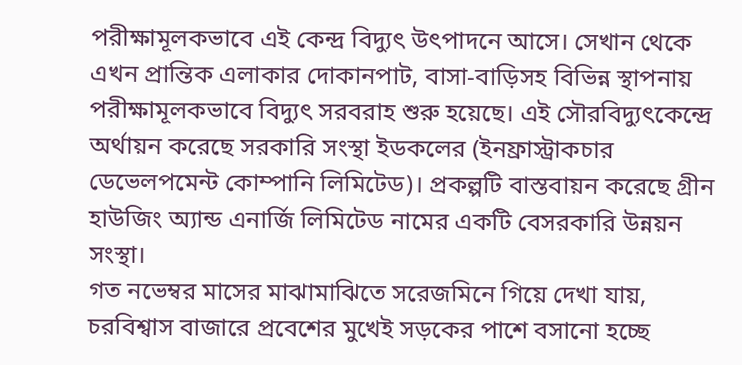পরীক্ষামূলকভাবে এই কেন্দ্র বিদ্যুৎ উৎপাদনে আসে। সেখান থেকে এখন প্রান্তিক এলাকার দোকানপাট, বাসা-বাড়িসহ বিভিন্ন স্থাপনায় পরীক্ষামূলকভাবে বিদ্যুৎ সরবরাহ শুরু হয়েছে। এই সৌরবিদ্যুৎকেন্দ্রে অর্থায়ন করেছে সরকারি সংস্থা ইডকলের (ইনফ্রাস্ট্রাকচার ডেভেলপমেন্ট কোম্পানি লিমিটেড)। প্রকল্পটি বাস্তবায়ন করেছে গ্রীন হাউজিং অ্যান্ড এনার্জি লিমিটেড নামের একটি বেসরকারি উন্নয়ন সংস্থা।
গত নভেম্বর মাসের মাঝামাঝিতে সরেজমিনে গিয়ে দেখা যায়, চরবিশ্বাস বাজারে প্রবেশের মুখেই সড়কের পাশে বসানো হচ্ছে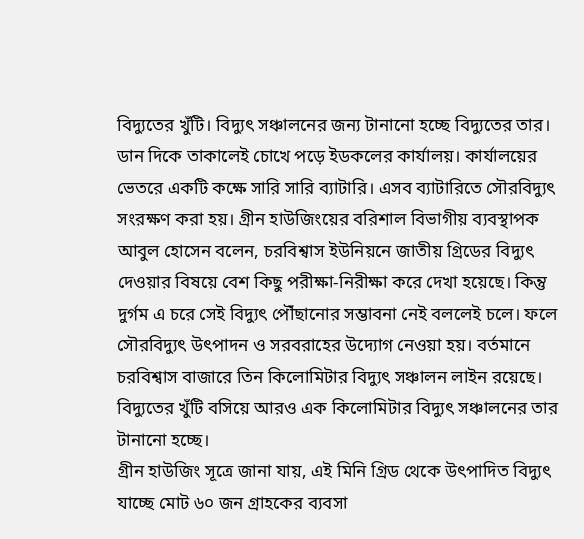বিদ্যুতের খুঁটি। বিদ্যুৎ সঞ্চালনের জন্য টানানো হচ্ছে বিদ্যুতের তার। ডান দিকে তাকালেই চোখে পড়ে ইডকলের কার্যালয়। কার্যালয়ের ভেতরে একটি কক্ষে সারি সারি ব্যাটারি। এসব ব্যাটারিতে সৌরবিদ্যুৎ সংরক্ষণ করা হয়। গ্রীন হাউজিংয়ের বরিশাল বিভাগীয় ব্যবস্থাপক আবুল হোসেন বলেন, চরবিশ্বাস ইউনিয়নে জাতীয় গ্রিডের বিদ্যুৎ দেওয়ার বিষয়ে বেশ কিছু পরীক্ষা-নিরীক্ষা করে দেখা হয়েছে। কিন্তু দুর্গম এ চরে সেই বিদ্যুৎ পৌঁছানোর সম্ভাবনা নেই বললেই চলে। ফলে সৌরবিদ্যুৎ উৎপাদন ও সরবরাহের উদ্যোগ নেওয়া হয়। বর্তমানে চরবিশ্বাস বাজারে তিন কিলোমিটার বিদ্যুৎ সঞ্চালন লাইন রয়েছে। বিদ্যুতের খুঁটি বসিয়ে আরও এক কিলোমিটার বিদ্যুৎ সঞ্চালনের তার টানানো হচ্ছে।
গ্রীন হাউজিং সূত্রে জানা যায়, এই মিনি গ্রিড থেকে উৎপাদিত বিদ্যুৎ যাচ্ছে মোট ৬০ জন গ্রাহকের ব্যবসা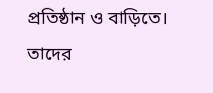প্রতিষ্ঠান ও বাড়িতে। তাদের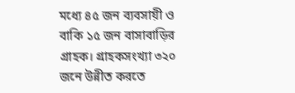মধ্যে ৪৫ জন ব্যবসায়ী ও বাকি ১৫ জন বাসাবাড়ির গ্রাহক। গ্রাহকসংখ্যা ৩২০ জনে উন্নীত করতে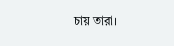চায় তারা।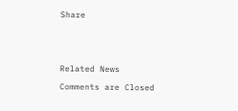Share





Related News

Comments are Closed